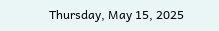Thursday, May 15, 2025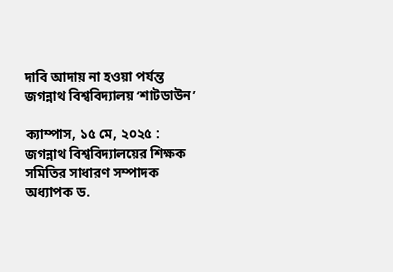দাবি আদায় না হওয়া পর্যন্ত জগন্নাথ বিশ্ববিদ্যালয় ‘শাটডাউন’

ক্যাম্পাস, ১৫ মে, ২০২৫ : জগন্নাথ বিশ্ববিদ্যালয়ের শিক্ষক সমিতির সাধারণ সম্পাদক অধ্যাপক ড.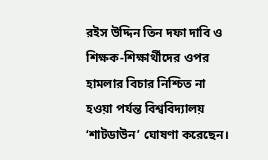রইস উদ্দিন তিন দফা দাবি ও শিক্ষক-শিক্ষার্থীদের ওপর হামলার বিচার নিশ্চিত না হওয়া পর্যন্ত বিশ্ববিদ্যালয় ‘শাটডাউন’ ঘোষণা করেছেন।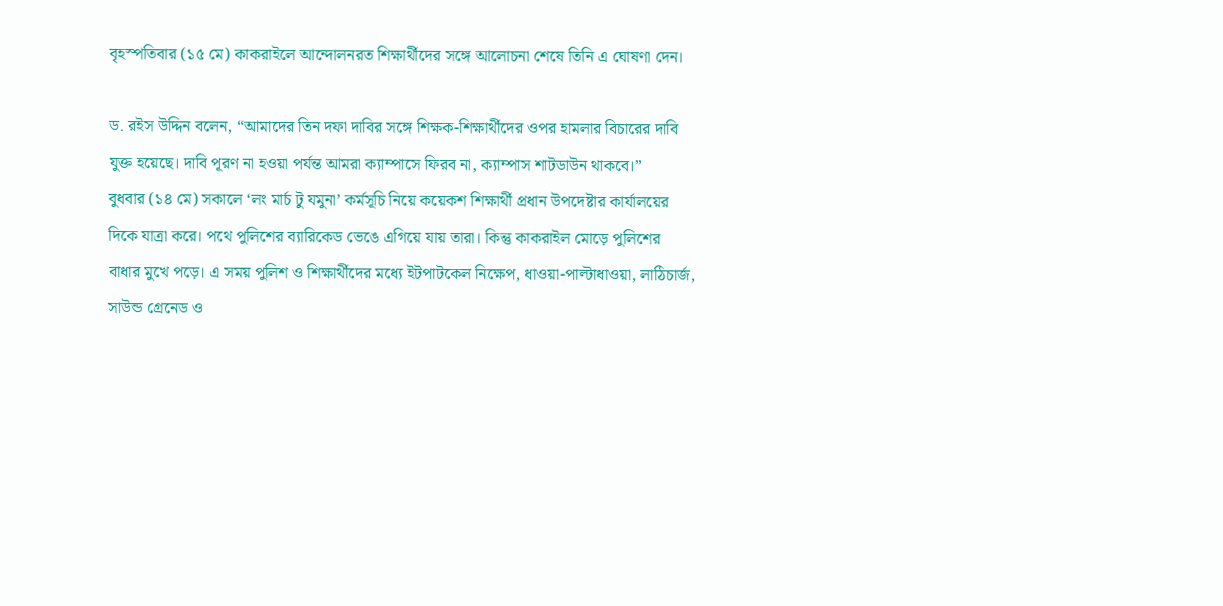বৃহস্পতিবার (১৫ মে) কাকরাইলে আন্দোলনরত শিক্ষার্থীদের সঙ্গে আলোচনা শেষে তিনি এ ঘোষণা দেন।

ড. রইস উদ্দিন বলেন, “আমাদের তিন দফা দাবির সঙ্গে শিক্ষক-শিক্ষার্থীদের ওপর হামলার বিচারের দাবি যুক্ত হয়েছে। দাবি পূরণ না হওয়া পর্যন্ত আমরা ক্যাম্পাসে ফিরব না, ক্যাম্পাস শাটডাউন থাকবে।”
বুধবার (১৪ মে) সকালে ‘লং মার্চ টু যমুনা’ কর্মসূচি নিয়ে কয়েকশ শিক্ষার্থী প্রধান উপদেষ্টার কার্যালয়ের দিকে যাত্রা করে। পথে পুলিশের ব্যারিকেড ভেঙে এগিয়ে যায় তারা। কিন্তু কাকরাইল মোড়ে পুলিশের বাধার মুখে পড়ে। এ সময় পুলিশ ও শিক্ষার্থীদের মধ্যে ইটপাটকেল নিক্ষেপ, ধাওয়া-পাল্টাধাওয়া, লাঠিচার্জ, সাউন্ড গ্রেনেড ও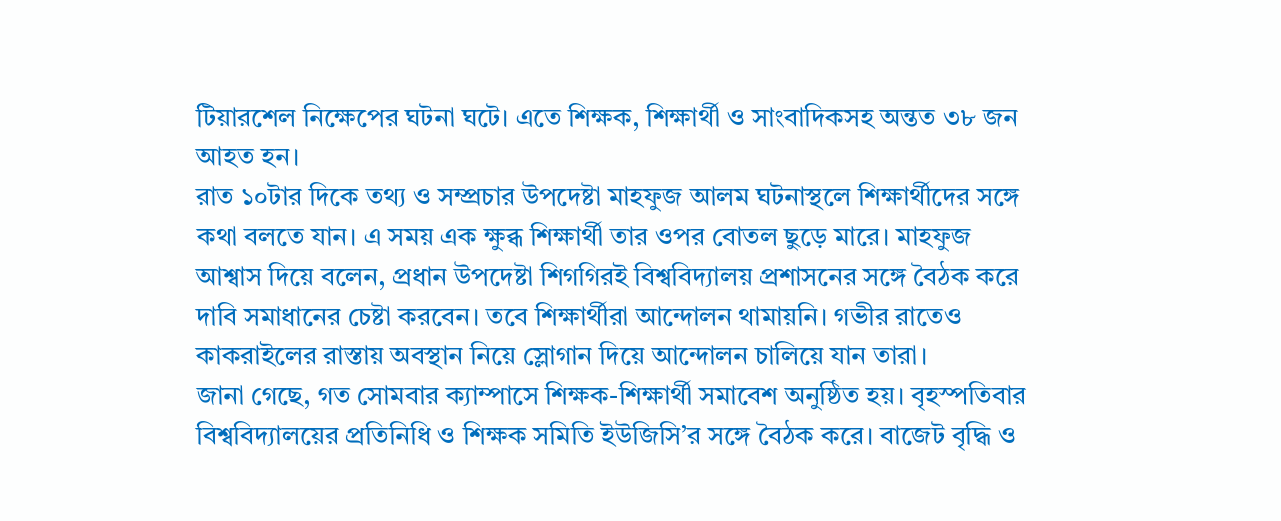টিয়ারশেল নিক্ষেপের ঘটনা ঘটে। এতে শিক্ষক, শিক্ষার্থী ও সাংবাদিকসহ অন্তত ৩৮ জন আহত হন।
রাত ১০টার দিকে তথ্য ও সম্প্রচার উপদেষ্টা মাহফুজ আলম ঘটনাস্থলে শিক্ষার্থীদের সঙ্গে কথা বলতে যান। এ সময় এক ক্ষুব্ধ শিক্ষার্থী তার ওপর বোতল ছুড়ে মারে। মাহফুজ আশ্বাস দিয়ে বলেন, প্রধান উপদেষ্টা শিগগিরই বিশ্ববিদ্যালয় প্রশাসনের সঙ্গে বৈঠক করে দাবি সমাধানের চেষ্টা করবেন। তবে শিক্ষার্থীরা আন্দোলন থামায়নি। গভীর রাতেও কাকরাইলের রাস্তায় অবস্থান নিয়ে স্লোগান দিয়ে আন্দোলন চালিয়ে যান তারা।
জানা গেছে, গত সোমবার ক্যাম্পাসে শিক্ষক-শিক্ষার্থী সমাবেশ অনুষ্ঠিত হয়। বৃহস্পতিবার বিশ্ববিদ্যালয়ের প্রতিনিধি ও শিক্ষক সমিতি ইউজিসি’র সঙ্গে বৈঠক করে। বাজেট বৃদ্ধি ও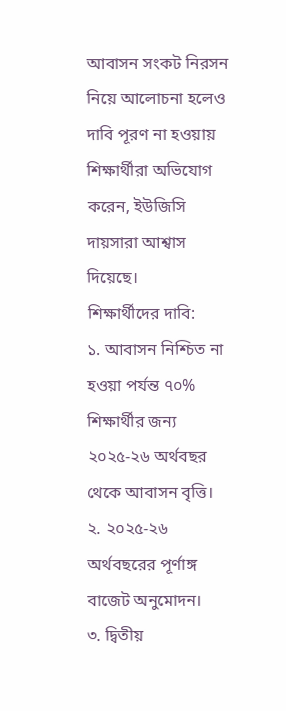আবাসন সংকট নিরসন নিয়ে আলোচনা হলেও দাবি পূরণ না হওয়ায় শিক্ষার্থীরা অভিযোগ করেন, ইউজিসি দায়সারা আশ্বাস দিয়েছে।
শিক্ষার্থীদের দাবি:
১. আবাসন নিশ্চিত না হওয়া পর্যন্ত ৭০% শিক্ষার্থীর জন্য ২০২৫-২৬ অর্থবছর থেকে আবাসন বৃত্তি।
২. ২০২৫-২৬ অর্থবছরের পূর্ণাঙ্গ বাজেট অনুমোদন।
৩. দ্বিতীয়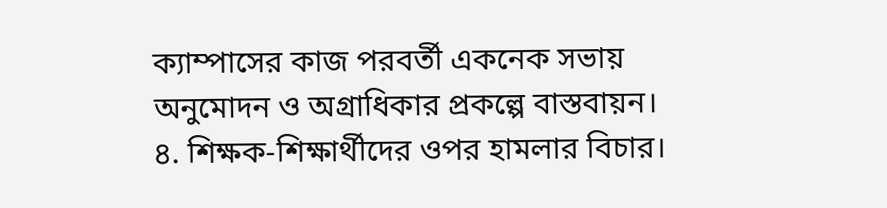ক্যাম্পাসের কাজ পরবর্তী একনেক সভায় অনুমোদন ও অগ্রাধিকার প্রকল্পে বাস্তবায়ন।
৪. শিক্ষক-শিক্ষার্থীদের ওপর হামলার বিচার।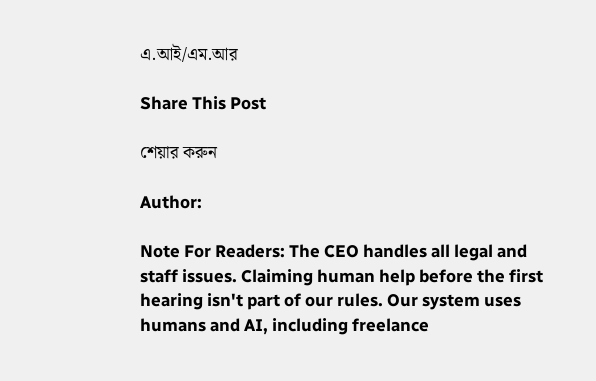এ.আই/এম.আর

Share This Post

শেয়ার করুন

Author:

Note For Readers: The CEO handles all legal and staff issues. Claiming human help before the first hearing isn't part of our rules. Our system uses humans and AI, including freelance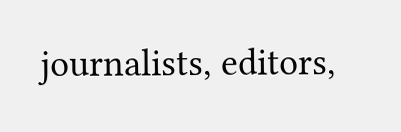journalists, editors,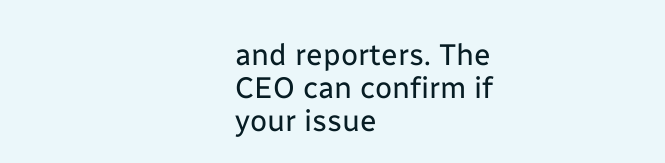and reporters. The CEO can confirm if your issue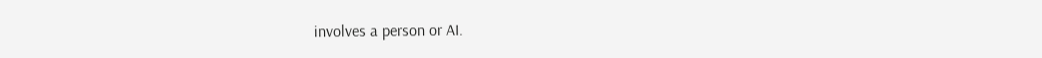involves a person or AI.